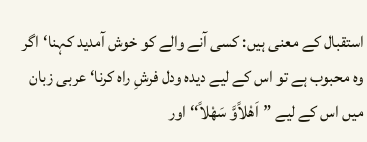استقبال کے معنی ہیں: کسی آنے والے کو خوش آمدید کہنا‘اگر وہ محبوب ہے تو اس کے لیے دیدہ ودل فرشِ راہ کرنا‘ عربی زبان میں اس کے لیے ”اَھْلاًوَّ سَھْلاً‘‘ اور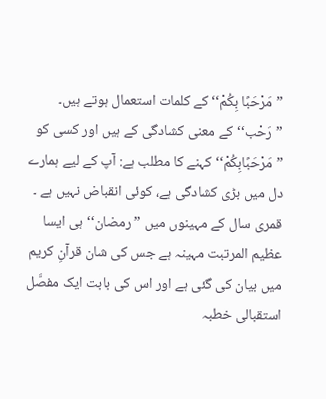”مَرْحَبًا بِکُمْ‘‘ کے کلمات استعمال ہوتے ہیں۔ ”رَحْب‘‘ کے معنی کشادگی کے ہیں اور کسی کو ”مَرْحَبًابِکُمْ‘‘ کہنے کا مطلب ہے: آپ کے لیے ہمارے دل میں بڑی کشادگی ہے، کوئی انقباض نہیں ہے ۔ قمری سال کے مہینوں میں ”رمضان‘‘ ہی ایسا عظیم المرتبت مہینہ ہے جس کی شان قرآنِ کریم میں بیان کی گئی ہے اور اس کی بابت ایک مفصَّل استقبالی خطبہ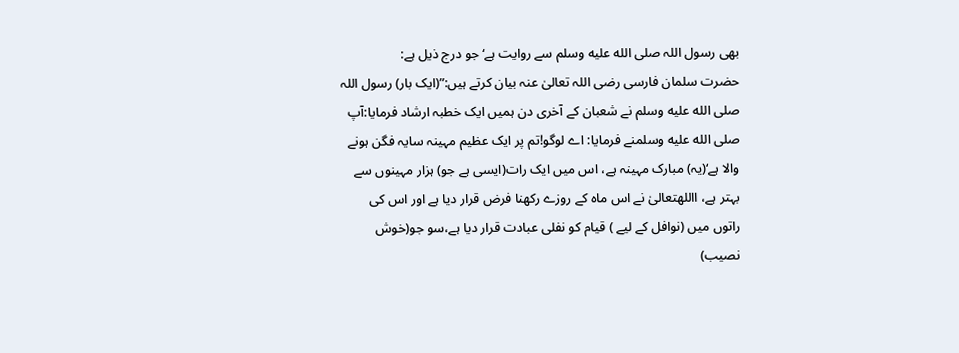بھی رسول اللہ صلى الله عليه وسلم سے روایت ہے‘ جو درج ذیل ہے:
حضرت سلمان فارسی رضی اللہ تعالیٰ عنہ بیان کرتے ہیں:”(ایک بار) رسول اللہ صلى الله عليه وسلم نے شعبان کے آخری دن ہمیں ایک خطبہ ارشاد فرمایا:آپ صلى الله عليه وسلمنے فرمایا: اے لوگو!تم پر ایک عظیم مہینہ سایہ فگن ہونے والا ہے‘(یہ) مبارک مہینہ ہے، اس میں ایک رات(ایسی ہے جو) ہزار مہینوں سے بہتر ہے، االلهتعالیٰ نے اس ماہ کے روزے رکھنا فرض قرار دیا ہے اور اس کی راتوں میں (نوافل کے لیے ) قیام کو نفلی عبادت قرار دیا ہے،سو جو(خوش نصیب)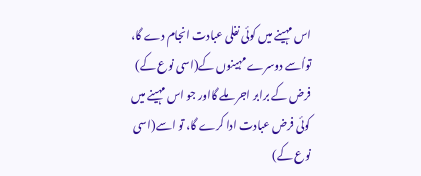اس مہینے میں کوئی نفلی عبادت انجام دے گا، تواُسے دوسرے مہینوں کے(اسی نوع کے) فرض کے برابر اجر ملے گااور جو اس مہینے میں کوئی فرض عبادت ادا کرے گا، تو اسے(اسی نوع کے)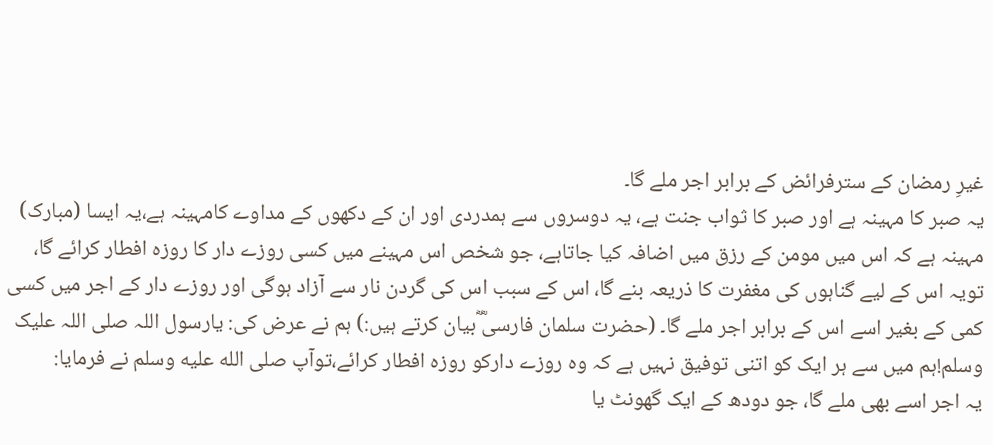غیرِ رمضان کے سترفرائض کے برابر اجر ملے گا۔
یہ صبر کا مہینہ ہے اور صبر کا ثواب جنت ہے، یہ دوسروں سے ہمدردی اور ان کے دکھوں کے مداوے کامہینہ ہے،یہ ایسا (مبارک) مہینہ ہے کہ اس میں مومن کے رزق میں اضافہ کیا جاتاہے، جو شخص اس مہینے میں کسی روزے دار کا روزہ افطار کرائے گا، تویہ اس کے لیے گناہوں کی مغفرت کا ذریعہ بنے گا، اس کے سبب اس کی گردن نار سے آزاد ہوگی اور روزے دار کے اجر میں کسی کمی کے بغیر اسے اس کے برابر اجر ملے گا۔ (حضرت سلمان فارسیؓ ؓبیان کرتے ہیں:) ہم نے عرض کی: یارسول اللہ صلی اللہ علیک وسلم!ہم میں سے ہر ایک کو اتنی توفیق نہیں ہے کہ وہ روزے دارکو روزہ افطار کرائے،توآپ صلى الله عليه وسلم نے فرمایا:
یہ اجر اسے بھی ملے گا، جو دودھ کے ایک گھونٹ یا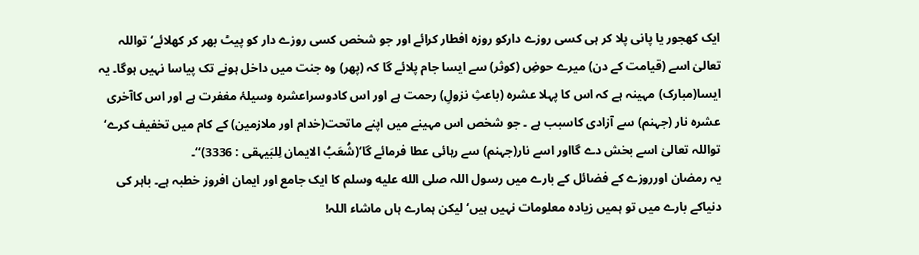ایک کھجور یا پانی پلا کر ہی کسی روزے دارکو روزہ افطار کرائے اور جو شخص کسی روزے دار کو پیٹ بھر کر کھلائے‘ تواللہ تعالیٰ اسے (قیامت کے دن) میرے حوضِ (کوثر) سے ایسا جام پلائے گا کہ (پھر) وہ جنت میں داخل ہونے تک پیاسا نہیں ہوگا۔ یہ ایسا(مبارک) مہینہ ہے کہ اس کا پہلا عشرہ (باعثِ نزولِ) رحمت ہے اور اس کادوسراعشرہ وسیلۂ مغفرت ہے اور اس کاآخری عشرہ نار (جہنم) سے آزادی کاسبب ہے ۔ جو شخص اس مہینے میں اپنے ماتحت(خدام اور ملازمین) کے کام میں تخفیف کرے‘ تواللہ تعالیٰ اسے بخش دے گااور اسے نار(جہنم) سے رہائی عطا فرمائے گا‘(شُعَبُ الایمان لِلبَیہقی : 3336)‘‘۔
یہ رمضان اورروزے کے فضائل کے بارے میں رسول اللہ صلى الله عليه وسلم کا ایک جامع اور ایمان افروز خطبہ ہے۔ باہر کی دنیاکے بارے میں تو ہمیں زیادہ معلومات نہیں ہیں‘ لیکن ہمارے ہاں ماشاء اللہ!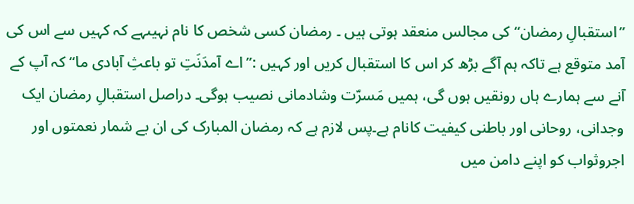”استقبالِ رمضان‘‘ کی مجالس منعقد ہوتی ہیں ۔ رمضان کسی شخص کا نام نہیںہے کہ کہیں سے اس کی آمد متوقع ہے تاکہ ہم آگے بڑھ کر اس کا استقبال کریں اور کہیں :”اے آمدَنَتِ تو باعثِ آبادی ما‘‘ کہ آپ کے آنے سے ہمارے ہاں رونقیں ہوں گی، ہمیں مَسرّت وشادمانی نصیب ہوگی۔ دراصل استقبالِ رمضان ایک وجدانی، روحانی اور باطنی کیفیت کانام ہے۔پس لازم ہے کہ رمضان المبارک کی ان بے شمار نعمتوں اور اجروثواب کو اپنے دامن میں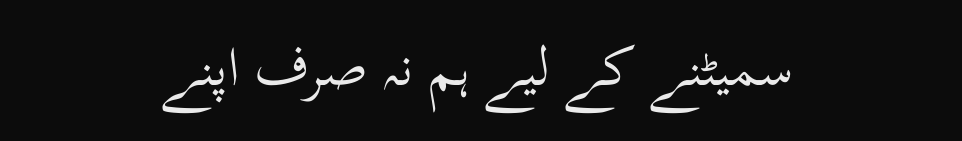سمیٹنے کے لیے ہم نہ صرف اپنے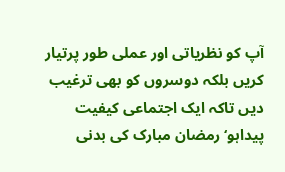آپ کو نظریاتی اور عملی طور پرتیار کریں بلکہ دوسروں کو بھی ترغیب دیں تاکہ ایک اجتماعی کیفیت پیداہو‘رمضان مبارک کی بدنی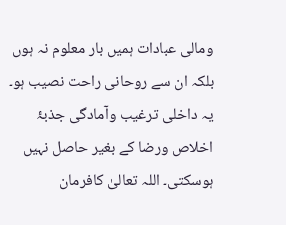ومالی عبادات ہمیں بار معلوم نہ ہوں بلکہ ان سے روحانی راحت نصیب ہو۔
یہ داخلی ترغیب وآمادگی جذبۂ اخلاص ورضا کے بغیر حاصل نہیں ہوسکتی۔ اللہ تعالیٰ کافرمان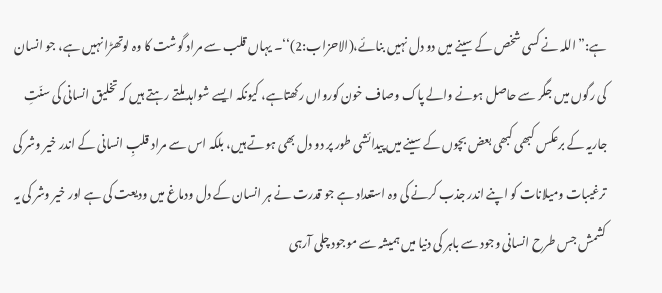ہے:”اللہ نے کسی شخص کے سینے میں دو دل نہیں بنائے،(الاحزاب:2)‘‘۔ یہاں قلب سے مراد گوشت کا وہ لوتھڑا نہیں ہے، جو انسان کی رگوں میں جگر سے حاصل ہونے والے پاک وصاف خون کورواں رکھتاہے، کیونکہ ایسے شواہد ملتے رہتے ہیں کہ تخلیق انسانی کی سنّتِ جاریہ کے برعکس کبھی کبھی بعض بچوں کے سینے میں پیدائشی طور پر دو دل بھی ہوتے ہیں، بلکہ اس سے مراد قلبِ انسانی کے اندر خیر وشر کی ترغیبات ومیلانات کو اپنے اندر جذب کرنے کی وہ استعداد ہے جو قدرت نے ہر انسان کے دل ودماغ میں ودیعت کی ہے اور خیر وشر کی یہ کشمش جس طرح انسانی وجود سے باہر کی دنیا میں ہمیشہ سے موجود چلی آرہی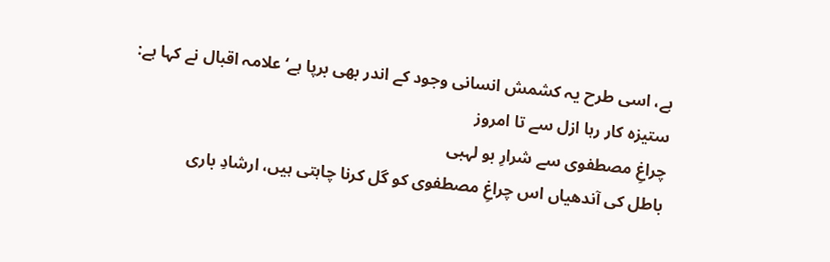ہے، اسی طرح یہ کشمش انسانی وجود کے اندر بھی برپا ہے‘ علامہ اقبال نے کہا ہے:
ستیزہ کار رہا ازل سے تا امروز
چراغِ مصطفوی سے شرارِ بو لہبی
باطل کی آندھیاں اس چراغِ مصطفوی کو گل کرنا چاہتی ہیں، ارشادِ باری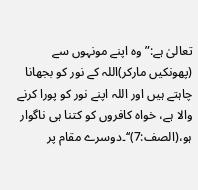تعالیٰ ہے:”وہ اپنے مونہوں سے (پھونکیں مارکر)اللہ کے نور کو بجھانا چاہتے ہیں اور اللہ اپنے نور کو پورا کرنے والا ہے، خواہ کافروں کو کتنا ہی ناگوار ہو،(الصف:7)‘‘۔دوسرے مقام پر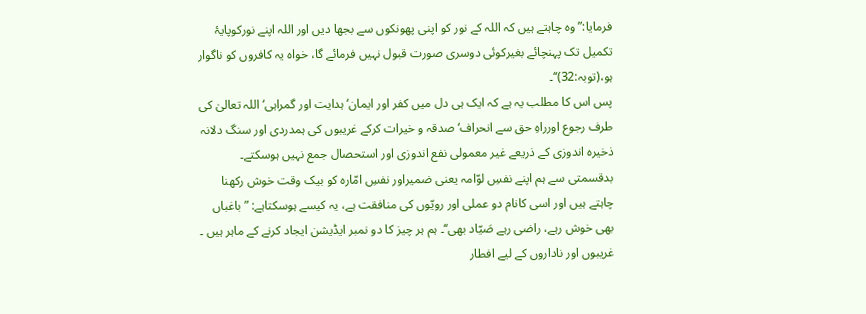فرمایا:”وہ چاہتے ہیں کہ اللہ کے نور کو اپنی پھونکوں سے بجھا دیں اور اللہ اپنے نورکوپایۂ تکمیل تک پہنچائے بغیرکوئی دوسری صورت قبول نہیں فرمائے گا، خواہ یہ کافروں کو ناگوار ہو،(توبہ:32)‘‘۔
پس اس کا مطلب یہ ہے کہ ایک ہی دل میں کفر اور ایمان‘ ہدایت اور گمراہی‘ اللہ تعالیٰ کی طرف رجوع اورراہِ حق سے انحراف‘ صدقہ و خیرات کرکے غریبوں کی ہمدردی اور سنگ دلانہ ذخیرہ اندوزی کے ذریعے غیر معمولی نفع اندوزی اور استحصال جمع نہیں ہوسکتے۔ بدقسمتی سے ہم اپنے نفسِ لوّامہ یعنی ضمیراور نفسِ امّارہ کو بیک وقت خوش رکھنا چاہتے ہیں اور اسی کانام دو عملی اور رویّوں کی منافقت ہے، یہ کیسے ہوسکتاہے: ”باغباں بھی خوش رہے، راضی رہے صَیّاد بھی‘‘۔ ہم ہر چیز کا دو نمبر ایڈیشن ایجاد کرنے کے ماہر ہیں ۔ غریبوں اور ناداروں کے لیے افطار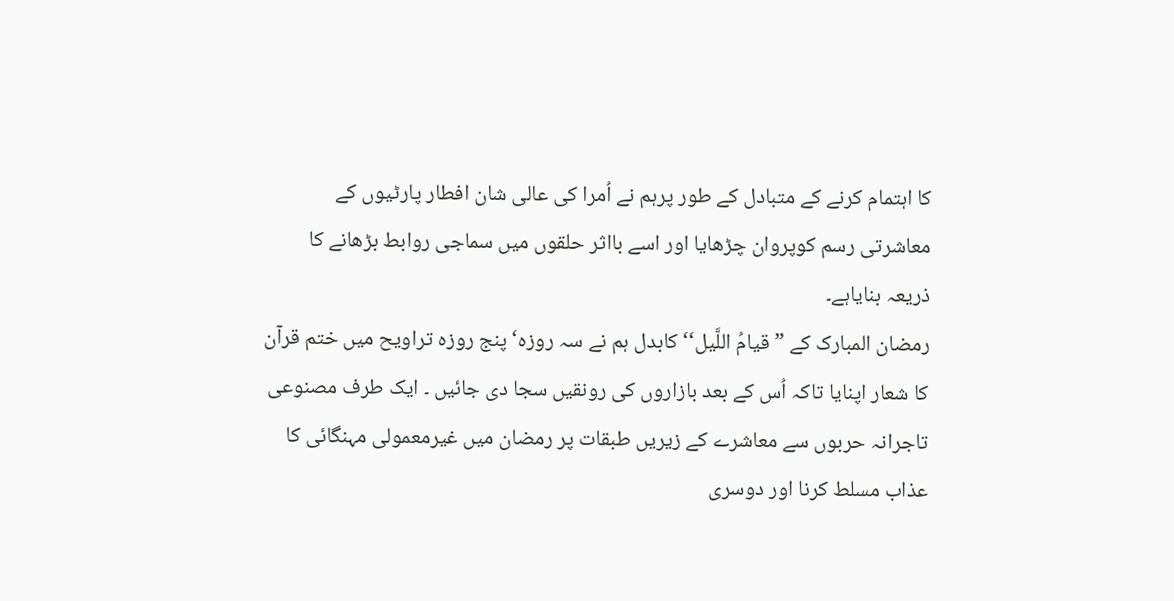کا اہتمام کرنے کے متبادل کے طور پرہم نے اُمرا کی عالی شان افطار پارٹیوں کے معاشرتی رسم کوپروان چڑھایا اور اسے بااثر حلقوں میں سماجی روابط بڑھانے کا ذریعہ بنایاہے۔
رمضان المبارک کے ”قیامُ اللَّیل‘‘ کابدل ہم نے سہ روزہ‘پنج روزہ تراویح میں ختم قرآن کا شعار اپنایا تاکہ اُس کے بعد بازاروں کی رونقیں سجا دی جائیں ۔ ایک طرف مصنوعی تاجرانہ حربوں سے معاشرے کے زیریں طبقات پر رمضان میں غیرمعمولی مہنگائی کا عذاب مسلط کرنا اور دوسری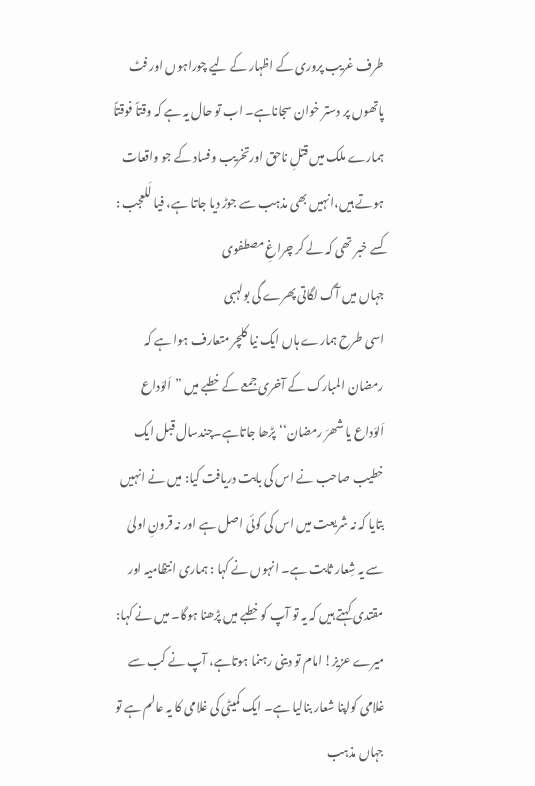طرف غریب پروری کے اظہار کے لیے چوراہوں اور فٹ پاتھوں پر دستر خوان سجاناہے۔ اب تو حال یہ ہے کہ وقتاً فوقتاً ہمارے ملک میں قتلِ ناحق اورتخریب وفساد کے جو واقعات ہوتے ہیں،انہیں بھی مذہب سے جوڑ دیا جاتا ہے، فیا لَلعجب :
کسے خبر تھی کہ لے کر چراغِ مصطفوی
جہاں میں آگ لگاتی پھرے گی بولہبی
اسی طرح ہمارے ہاں ایک نیا کلچر متعارف ہوا ہے کہ رمضان المبارک کے آخری جمعے کے خطبے میں ”اَلوَداع اَلوَداع یا شھرَ رمضان‘‘پڑھا جاتاہے۔چندسال قبل ایک خطیب صاحب نے اس کی بابت دریافت کیا: میں نے انہیں بتایا کہ نہ شریعت میں اس کی کوئی اصل ہے اور نہ قرونِ اولیٰ سے یہ شِعار ثابت ہے۔ انہوں نے کہا : ہماری انتظامیہ اور مقتدی کہتے ہیں کہ یہ تو آپ کو خطبے میں پڑھنا ہوگا۔ میں نے کہا: میرے عزیز! امام تو دینی رہنما ہوتاہے، آپ نے کب سے غلامی کواپنا شعار بنالیا ہے۔ ایک کمیٹی کی غلامی کا یہ عالم ہے تو جہاں مذہب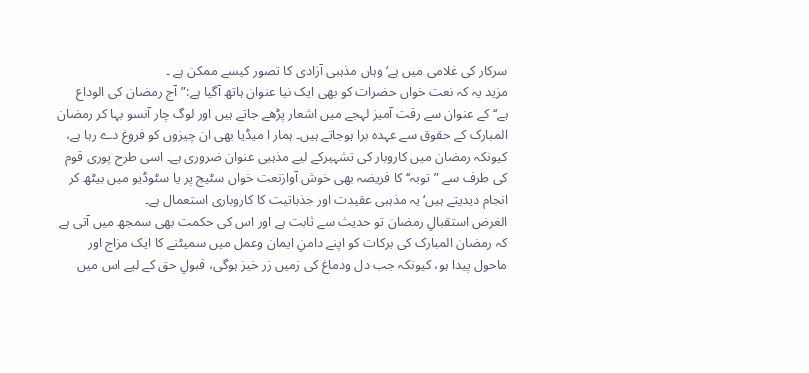سرکار کی غلامی میں ہے‘ وہاں مذہبی آزادی کا تصور کیسے ممکن ہے ۔
مزید یہ کہ نعت خواں حضرات کو بھی ایک نیا عنوان ہاتھ آگیا ہے:”آج رمضان کی الوداع ہے‘‘کے عنوان سے رقت آمیز لہجے میں اشعار پڑھے جاتے ہیں اور لوگ چار آنسو بہا کر رمضان المبارک کے حقوق سے عہدہ برا ہوجاتے ہیں۔ ہمار ا میڈیا بھی ان چیزوں کو فروغ دے رہا ہے، کیونکہ رمضان میں کاروبار کی تشہیرکے لیے مذہبی عنوان ضروری ہے۔ اسی طرح پوری قوم کی طرف سے ”توبہ‘‘ کا فریضہ بھی خوش آوازنعت خواں سٹیج پر یا سٹوڈیو میں بیٹھ کر انجام دیدیتے ہیں‘ یہ مذہبی عقیدت اور جذباتیت کا کاروباری استعمال ہے۔
الغرض استقبالِ رمضان تو حدیث سے ثابت ہے اور اس کی حکمت بھی سمجھ میں آتی ہے کہ رمضان المبارک کی برکات کو اپنے دامنِ ایمان وعمل میں سمیٹنے کا ایک مزاج اور ماحول پیدا ہو، کیونکہ جب دل ودماغ کی زمیں زر خیز ہوگی، قبولِ حق کے لیے اس میں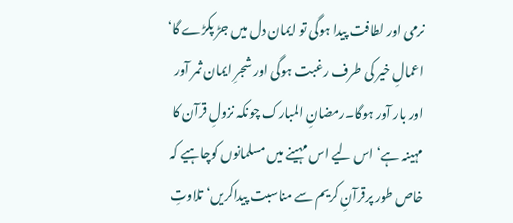نرمی اور لطافت پیدا ہوگی تو ایمان دل میں جڑ پکڑے گا‘ اعمالِ خیر کی طرف رغبت ہوگی اور شجرِ ایمان ثمر آور اور بار آور ہوگا۔رمضانِ المبارک چونکہ نزولِ قرآن کا مہینہ ہے‘اس لیے اس مہینے میں مسلمانوں کوچاہیے کہ خاص طور پرقرآنِ کریم سے مناسبت پیداکریں‘تلاوتِ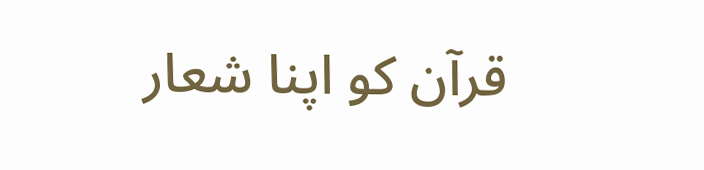قرآن کو اپنا شعار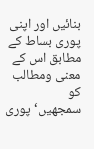بنائیں اور اپنی پوری بساط کے مطابق اس کے معنی ومطالب کو سمجھیں‘پوری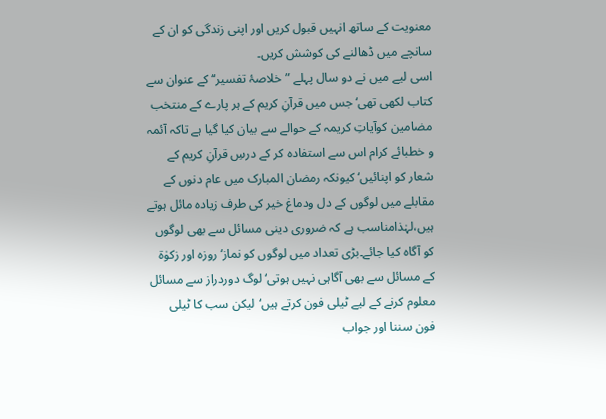معنویت کے ساتھ انہیں قبول کریں اور اپنی زندگی کو ان کے سانچے میں ڈھالنے کی کوشش کریں۔
اسی لیے میں نے دو سال پہلے ”خلاصۂ تفسیر‘‘ کے عنوان سے کتاب لکھی تھی‘جس میں قرآنِ کریم کے ہر پارے کے منتخب مضامین کوآیاتِ کریمہ کے حوالے سے بیان کیا گیا ہے تاکہ آئمہ و خطبائے کرام اس سے استفادہ کر کے درسِ قرآنِ کریم کے شعار کو اپنائیں‘کیونکہ رمضان المبارک میں عام دنوں کے مقابلے میں لوگوں کے دل ودماغ خیر کی طرف زیادہ مائل ہوتے ہیں،لہٰذامناسب ہے کہ ضروری دینی مسائل سے بھی لوگوں کو آگاہ کیا جائے۔بڑی تعداد میں لوگوں کو نماز‘روزہ اور زکوٰۃ کے مسائل سے بھی آگاہی نہیں ہوتی‘لوگ دوردراز سے مسائل معلوم کرنے کے لیے ٹیلی فون کرتے ہیں‘لیکن سب کا ٹیلی فون سننا اور جواب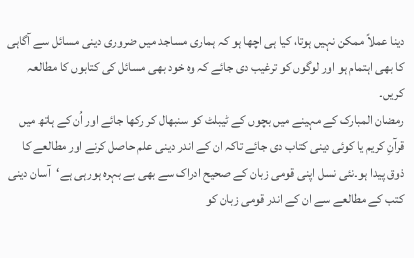دینا عملاً ممکن نہیں ہوتا، کیا ہی اچھا ہو کہ ہماری مساجد میں ضروری دینی مسائل سے آگاہی کا بھی اہتمام ہو اور لوگوں کو ترغیب دی جائے کہ وہ خود بھی مسائل کی کتابوں کا مطالعہ کریں۔
رمضان المبارک کے مہینے میں بچوں کے ٹیبلٹ کو سنبھال کر رکھا جائے اور اُن کے ہاتھ میں قرآنِ کریم یا کوئی دینی کتاب دی جائے تاکہ ان کے اندر دینی علم حاصل کرنے اور مطالعے کا ذوق پیدا ہو۔نئی نسل اپنی قومی زبان کے صحیح ادراک سے بھی بے بہرہ ہورہی ہے‘آسان دینی کتب کے مطالعے سے ان کے اندر قومی زبان کو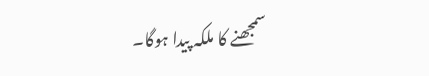سمجھنے کا ملکہ پیدا ہوگا۔